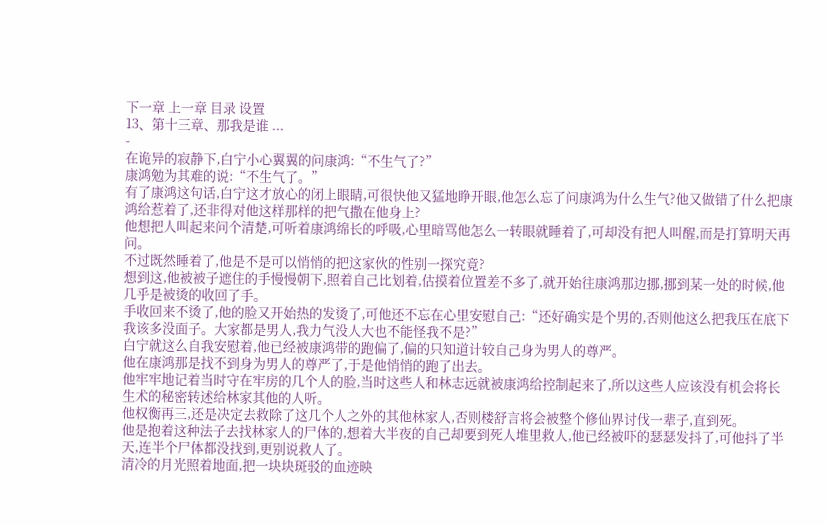下一章 上一章 目录 设置
13、第十三章、那我是谁 ...
-
在诡异的寂静下,白宁小心翼翼的问康鸿:“不生气了?”
康鸿勉为其难的说:“不生气了。”
有了康鸿这句话,白宁这才放心的闭上眼睛,可很快他又猛地睁开眼,他怎么忘了问康鸿为什么生气?他又做错了什么把康鸿给惹着了,还非得对他这样那样的把气撒在他身上?
他想把人叫起来问个清楚,可听着康鸿绵长的呼吸,心里暗骂他怎么一转眼就睡着了,可却没有把人叫醒,而是打算明天再问。
不过既然睡着了,他是不是可以悄悄的把这家伙的性别一探究竟?
想到这,他被被子遮住的手慢慢朝下,照着自己比划着,估摸着位置差不多了,就开始往康鸿那边挪,挪到某一处的时候,他几乎是被烫的收回了手。
手收回来不烫了,他的脸又开始热的发烫了,可他还不忘在心里安慰自己:“还好确实是个男的,否则他这么把我压在底下我该多没面子。大家都是男人,我力气没人大也不能怪我不是?”
白宁就这么自我安慰着,他已经被康鸿带的跑偏了,偏的只知道计较自己身为男人的尊严。
他在康鸿那是找不到身为男人的尊严了,于是他悄悄的跑了出去。
他牢牢地记着当时守在牢房的几个人的脸,当时这些人和林志远就被康鸿给控制起来了,所以这些人应该没有机会将长生术的秘密转述给林家其他的人听。
他权衡再三,还是决定去救除了这几个人之外的其他林家人,否则楼舒言将会被整个修仙界讨伐一辈子,直到死。
他是抱着这种法子去找林家人的尸体的,想着大半夜的自己却要到死人堆里救人,他已经被吓的瑟瑟发抖了,可他抖了半天,连半个尸体都没找到,更别说救人了。
清冷的月光照着地面,把一块块斑驳的血迹映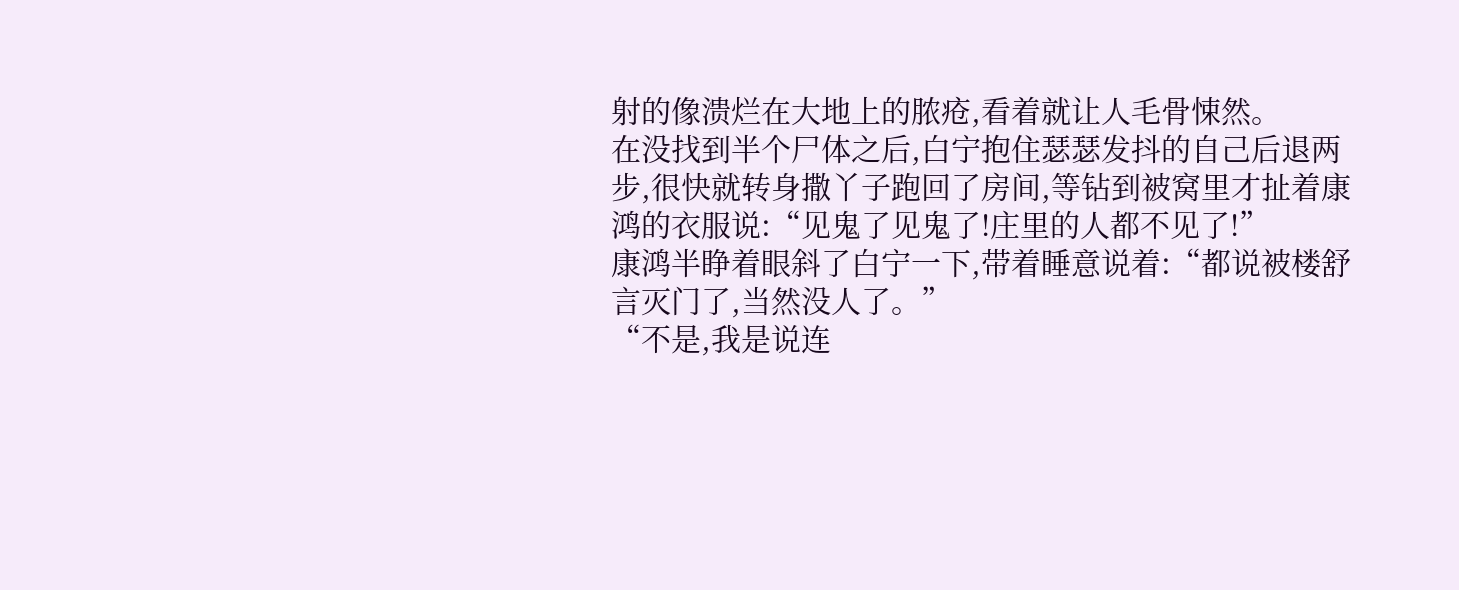射的像溃烂在大地上的脓疮,看着就让人毛骨悚然。
在没找到半个尸体之后,白宁抱住瑟瑟发抖的自己后退两步,很快就转身撒丫子跑回了房间,等钻到被窝里才扯着康鸿的衣服说:“见鬼了见鬼了!庄里的人都不见了!”
康鸿半睁着眼斜了白宁一下,带着睡意说着:“都说被楼舒言灭门了,当然没人了。”
“不是,我是说连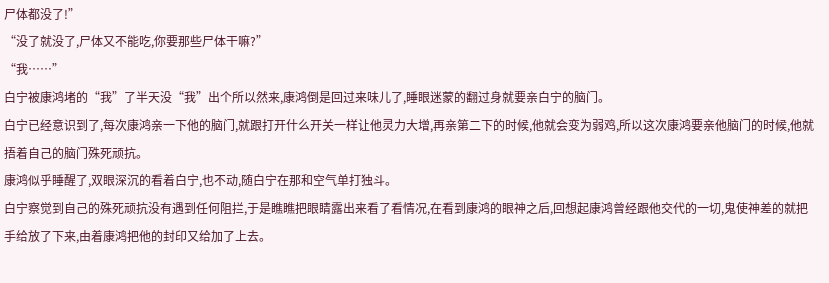尸体都没了!”
“没了就没了,尸体又不能吃,你要那些尸体干嘛?”
“我……”
白宁被康鸿堵的“我”了半天没“我”出个所以然来,康鸿倒是回过来味儿了,睡眼迷蒙的翻过身就要亲白宁的脑门。
白宁已经意识到了,每次康鸿亲一下他的脑门,就跟打开什么开关一样让他灵力大增,再亲第二下的时候,他就会变为弱鸡,所以这次康鸿要亲他脑门的时候,他就捂着自己的脑门殊死顽抗。
康鸿似乎睡醒了,双眼深沉的看着白宁,也不动,随白宁在那和空气单打独斗。
白宁察觉到自己的殊死顽抗没有遇到任何阻拦,于是瞧瞧把眼睛露出来看了看情况,在看到康鸿的眼神之后,回想起康鸿曾经跟他交代的一切,鬼使神差的就把手给放了下来,由着康鸿把他的封印又给加了上去。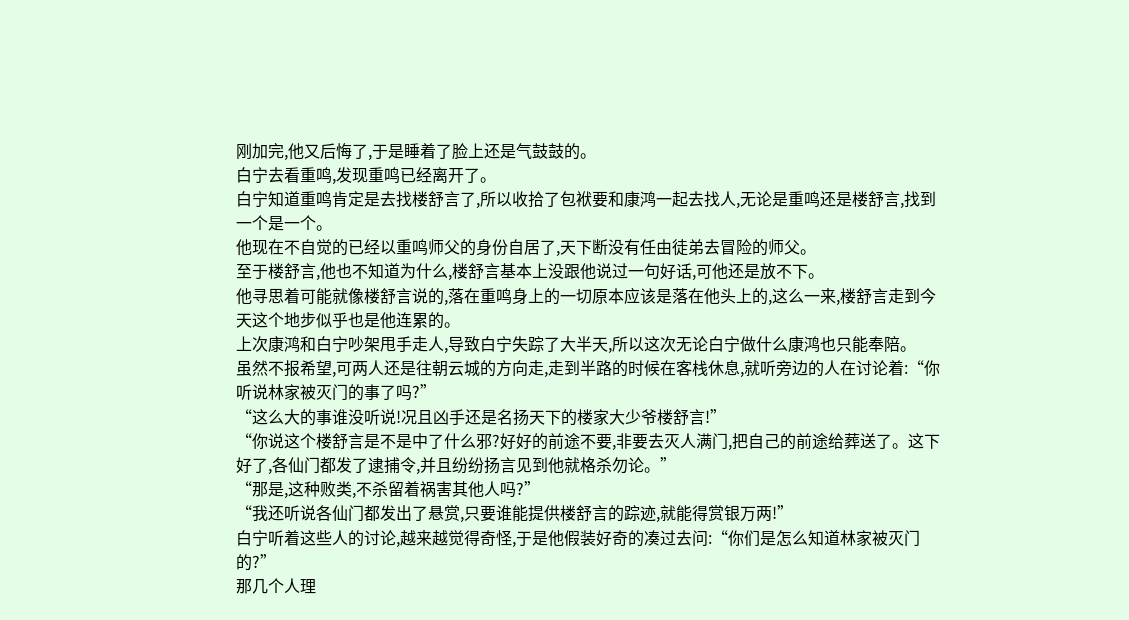刚加完,他又后悔了,于是睡着了脸上还是气鼓鼓的。
白宁去看重鸣,发现重鸣已经离开了。
白宁知道重鸣肯定是去找楼舒言了,所以收拾了包袱要和康鸿一起去找人,无论是重鸣还是楼舒言,找到一个是一个。
他现在不自觉的已经以重鸣师父的身份自居了,天下断没有任由徒弟去冒险的师父。
至于楼舒言,他也不知道为什么,楼舒言基本上没跟他说过一句好话,可他还是放不下。
他寻思着可能就像楼舒言说的,落在重鸣身上的一切原本应该是落在他头上的,这么一来,楼舒言走到今天这个地步似乎也是他连累的。
上次康鸿和白宁吵架甩手走人,导致白宁失踪了大半天,所以这次无论白宁做什么康鸿也只能奉陪。
虽然不报希望,可两人还是往朝云城的方向走,走到半路的时候在客栈休息,就听旁边的人在讨论着:“你听说林家被灭门的事了吗?”
“这么大的事谁没听说!况且凶手还是名扬天下的楼家大少爷楼舒言!”
“你说这个楼舒言是不是中了什么邪?好好的前途不要,非要去灭人满门,把自己的前途给葬送了。这下好了,各仙门都发了逮捕令,并且纷纷扬言见到他就格杀勿论。”
“那是,这种败类,不杀留着祸害其他人吗?”
“我还听说各仙门都发出了悬赏,只要谁能提供楼舒言的踪迹,就能得赏银万两!”
白宁听着这些人的讨论,越来越觉得奇怪,于是他假装好奇的凑过去问:“你们是怎么知道林家被灭门的?”
那几个人理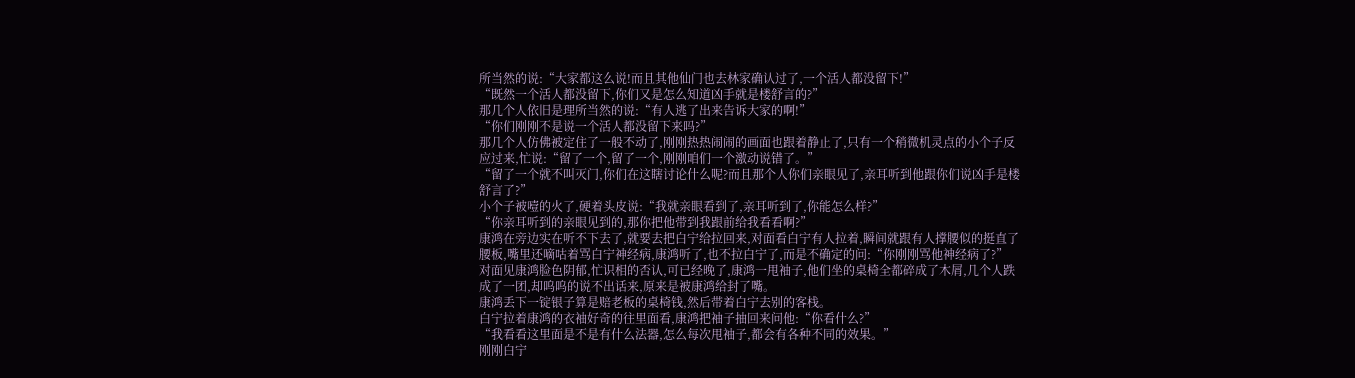所当然的说:“大家都这么说!而且其他仙门也去林家确认过了,一个活人都没留下!”
“既然一个活人都没留下,你们又是怎么知道凶手就是楼舒言的?”
那几个人依旧是理所当然的说:“有人逃了出来告诉大家的啊!”
“你们刚刚不是说一个活人都没留下来吗?”
那几个人仿佛被定住了一般不动了,刚刚热热闹闹的画面也跟着静止了,只有一个稍微机灵点的小个子反应过来,忙说:“留了一个,留了一个,刚刚咱们一个激动说错了。”
“留了一个就不叫灭门,你们在这瞎讨论什么呢?而且那个人你们亲眼见了,亲耳听到他跟你们说凶手是楼舒言了?”
小个子被噎的火了,硬着头皮说:“我就亲眼看到了,亲耳听到了,你能怎么样?”
“你亲耳听到的亲眼见到的,那你把他带到我跟前给我看看啊?”
康鸿在旁边实在听不下去了,就要去把白宁给拉回来,对面看白宁有人拉着,瞬间就跟有人撑腰似的挺直了腰板,嘴里还嘀咕着骂白宁神经病,康鸿听了,也不拉白宁了,而是不确定的问:“你刚刚骂他神经病了?”
对面见康鸿脸色阴郁,忙识相的否认,可已经晚了,康鸿一甩袖子,他们坐的桌椅全都碎成了木屑,几个人跌成了一团,却呜呜的说不出话来,原来是被康鸿给封了嘴。
康鸿丢下一锭银子算是赔老板的桌椅钱,然后带着白宁去别的客栈。
白宁拉着康鸿的衣袖好奇的往里面看,康鸿把袖子抽回来问他:“你看什么?”
“我看看这里面是不是有什么法器,怎么每次甩袖子,都会有各种不同的效果。”
刚刚白宁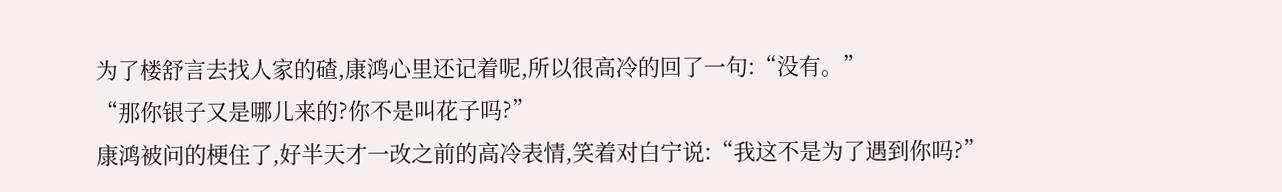为了楼舒言去找人家的碴,康鸿心里还记着呢,所以很高冷的回了一句:“没有。”
“那你银子又是哪儿来的?你不是叫花子吗?”
康鸿被问的梗住了,好半天才一改之前的高冷表情,笑着对白宁说:“我这不是为了遇到你吗?”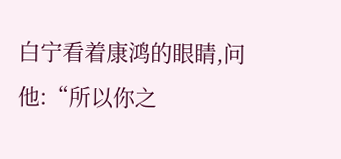白宁看着康鸿的眼睛,问他:“所以你之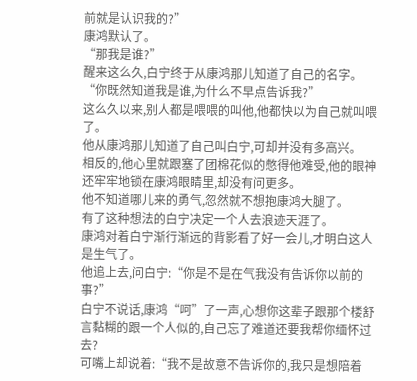前就是认识我的?”
康鸿默认了。
“那我是谁?”
醒来这么久,白宁终于从康鸿那儿知道了自己的名字。
“你既然知道我是谁,为什么不早点告诉我?”
这么久以来,别人都是喂喂的叫他,他都快以为自己就叫喂了。
他从康鸿那儿知道了自己叫白宁,可却并没有多高兴。
相反的,他心里就跟塞了团棉花似的憋得他难受,他的眼神还牢牢地锁在康鸿眼睛里,却没有问更多。
他不知道哪儿来的勇气,忽然就不想抱康鸿大腿了。
有了这种想法的白宁决定一个人去浪迹天涯了。
康鸿对着白宁渐行渐远的背影看了好一会儿,才明白这人是生气了。
他追上去,问白宁:“你是不是在气我没有告诉你以前的事?”
白宁不说话,康鸿“呵”了一声,心想你这辈子跟那个楼舒言黏糊的跟一个人似的,自己忘了难道还要我帮你缅怀过去?
可嘴上却说着:“我不是故意不告诉你的,我只是想陪着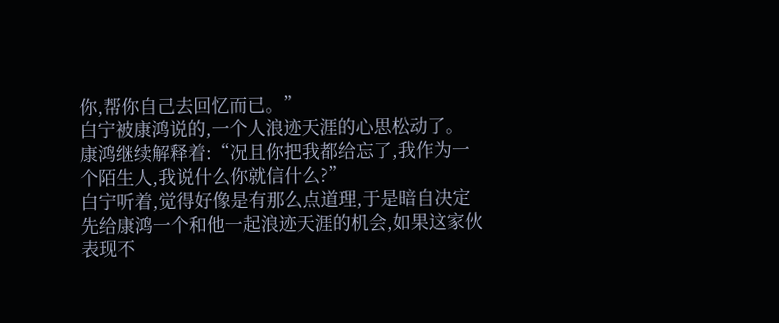你,帮你自己去回忆而已。”
白宁被康鸿说的,一个人浪迹天涯的心思松动了。
康鸿继续解释着:“况且你把我都给忘了,我作为一个陌生人,我说什么你就信什么?”
白宁听着,觉得好像是有那么点道理,于是暗自决定先给康鸿一个和他一起浪迹天涯的机会,如果这家伙表现不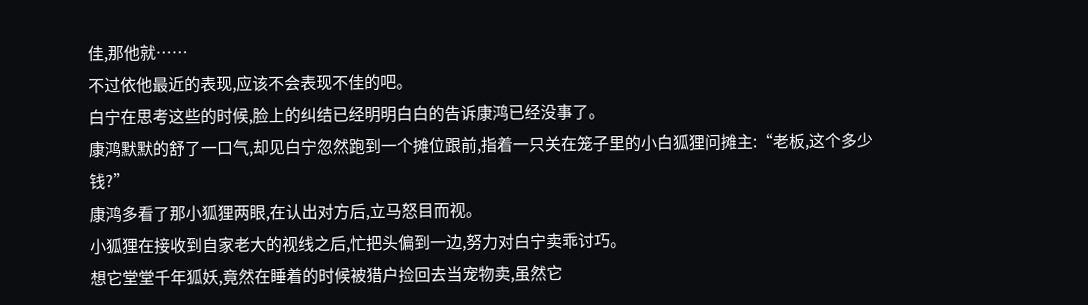佳,那他就……
不过依他最近的表现,应该不会表现不佳的吧。
白宁在思考这些的时候,脸上的纠结已经明明白白的告诉康鸿已经没事了。
康鸿默默的舒了一口气,却见白宁忽然跑到一个摊位跟前,指着一只关在笼子里的小白狐狸问摊主:“老板,这个多少钱?”
康鸿多看了那小狐狸两眼,在认出对方后,立马怒目而视。
小狐狸在接收到自家老大的视线之后,忙把头偏到一边,努力对白宁卖乖讨巧。
想它堂堂千年狐妖,竟然在睡着的时候被猎户捡回去当宠物卖,虽然它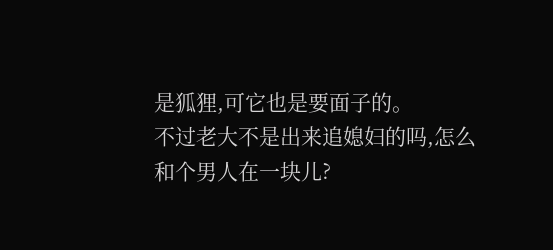是狐狸,可它也是要面子的。
不过老大不是出来追媳妇的吗,怎么和个男人在一块儿?